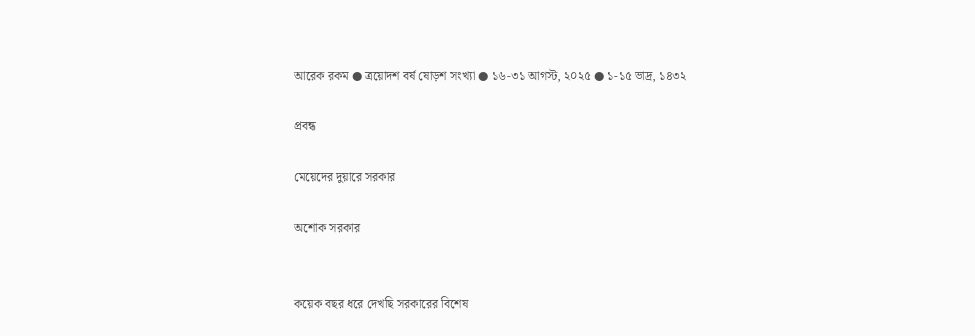আরেক রকম ● ত্রয়োদশ বর্ষ ষোড়শ সংখ্যা ● ১৬-৩১ আগস্ট, ২০২৫ ● ১-১৫ ভাদ্র, ১৪৩২

প্রবন্ধ

মেয়েদের দুয়ারে সরকার

অশোক সরকার


কয়েক বছর ধরে দেখছি সরকারের বিশেষ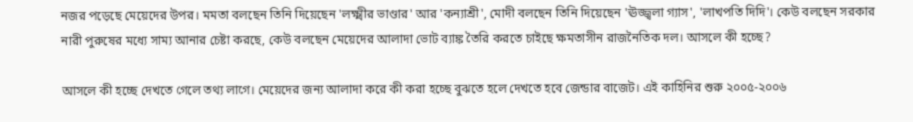নজর পড়েছে মেয়েদের উপর। মমতা বলছেন তিনি দিয়েছেন 'লক্ষ্মীর ভাণ্ডার' আর 'কন্যাশ্রী', মোদী বলছেন তিনি দিয়েছেন 'ঊজ্জ্বলা গ্যাস', 'লাখপতি দিদি'। কেউ বলছেন সরকার নারী পুরুষের মধ্যে সাম্য আনার চেষ্টা করছে, কেউ বলছেন মেয়েদের আলাদা ভোট ব্যাঙ্ক তৈরি করতে চাইছে ক্ষমতাসীন রাজনৈতিক দল। আসলে কী হচ্ছে?

আসলে কী হচ্ছে দেখতে গেলে তথ্য লাগে। মেয়েদের জন্য আলাদা করে কী করা হচ্ছে বুঝতে হলে দেখতে হবে জেন্ডার বাজেট। এই কাহিনির শুরু ২০০৫-২০০৬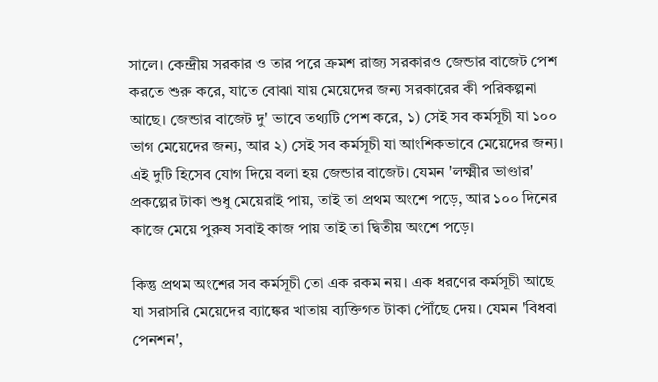সালে। কেন্দ্রীয় সরকার ও তার পরে ক্রমশ রাজ্য সরকারও জেন্ডার বাজেট পেশ করতে শুরু করে, যাতে বোঝা যায় মেয়েদের জন্য সরকারের কী পরিকল্পনা আছে। জেন্ডার বাজেট দু' ভাবে তথ্যটি পেশ করে, ১) সেই সব কর্মসূচী যা ১০০ ভাগ মেয়েদের জন্য, আর ২) সেই সব কর্মসূচী যা আংশিকভাবে মেয়েদের জন্য। এই দুটি হিসেব যোগ দিয়ে বলা হয় জেন্ডার বাজেট। যেমন 'লক্ষ্মীর ভাণ্ডার' প্রকল্পের টাকা শুধু মেয়েরাই পায়, তাই তা প্রথম অংশে পড়ে, আর ১০০ দিনের কাজে মেয়ে পুরুষ সবাই কাজ পায় তাই তা দ্বিতীয় অংশে পড়ে।

কিন্তু প্রথম অংশের সব কর্মসূচী তো এক রকম নয়। এক ধরণের কর্মসূচী আছে যা সরাসরি মেয়েদের ব্যাঙ্কের খাতায় ব্যক্তিগত টাকা পৌঁছে দেয়। যেমন 'বিধবা পেনশন',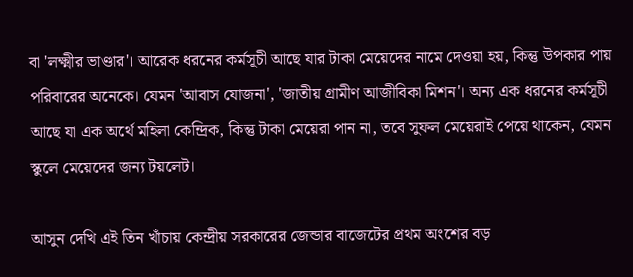বা 'লক্ষ্মীর ভাণ্ডার'। আরেক ধরনের কর্মসূচী আছে যার টাকা মেয়েদের নামে দেওয়া হয়, কিন্তু উপকার পায় পরিবারের অনেকে। যেমন 'আবাস যোজনা', 'জাতীয় গ্রামীণ আজীবিকা মিশন'। অন্য এক ধরনের কর্মসূচী আছে যা এক অর্থে মহিলা কেন্দ্রিক, কিন্তু টাকা মেয়েরা পান না, তবে সুফল মেয়েরাই পেয়ে থাকেন, যেমন স্কুলে মেয়েদের জন্য টয়লেট।

আসুন দেখি এই তিন খাঁচায় কেন্দ্রীয় সরকারের জেন্ডার বাজেটের প্রথম অংশের বড়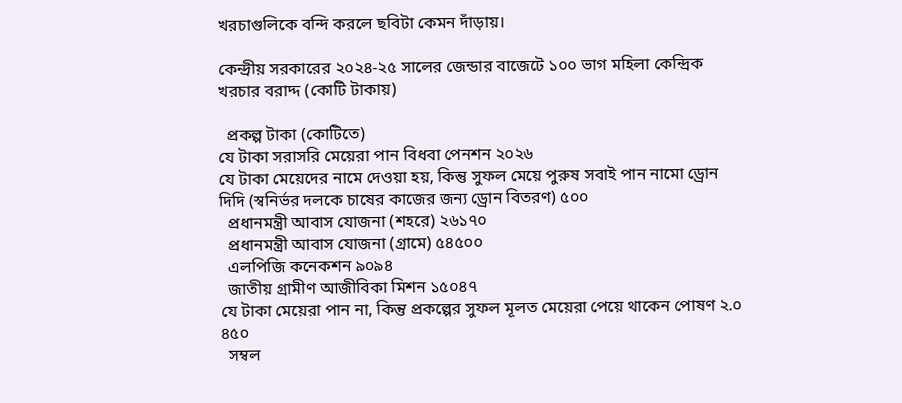খরচাগুলিকে বন্দি করলে ছবিটা কেমন দাঁড়ায়।

কেন্দ্রীয় সরকারের ২০২৪-২৫ সালের জেন্ডার বাজেটে ১০০ ভাগ মহিলা কেন্দ্রিক খরচার বরাদ্দ (কোটি টাকায়)

  প্রকল্প টাকা (কোটিতে)
যে টাকা সরাসরি মেয়েরা পান বিধবা পেনশন ২০২৬
যে টাকা মেয়েদের নামে দেওয়া হয়, কিন্তু সুফল মেয়ে পুরুষ সবাই পান নামো ড্রোন দিদি (স্বনির্ভর দলকে চাষের কাজের জন্য ড্রোন বিতরণ) ৫০০
  প্রধানমন্ত্রী আবাস যোজনা (শহরে) ২৬১৭০
  প্রধানমন্ত্রী আবাস যোজনা (গ্রামে) ৫৪৫০০
  এলপিজি কনেকশন ৯০৯৪
  জাতীয় গ্রামীণ আজীবিকা মিশন ১৫০৪৭
যে টাকা মেয়েরা পান না, কিন্তু প্রকল্পের সুফল মূলত মেয়েরা পেয়ে থাকেন পোষণ ২.০ ৪৫০
  সম্বল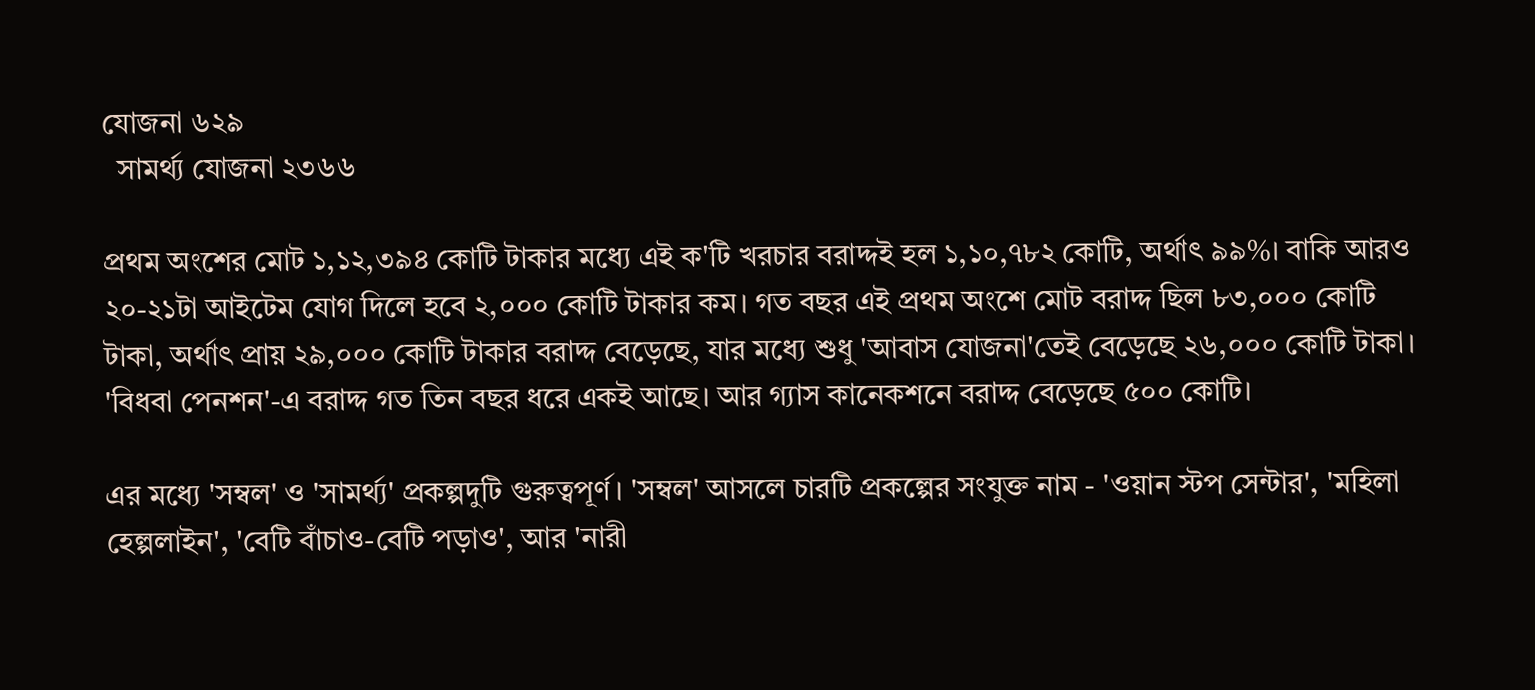যোজনা ৬২৯
  সামর্থ্য যোজনা ২৩৬৬

প্রথম অংশের মোট ১,১২,৩৯৪ কোটি টাকার মধ্যে এই ক'টি খরচার বরাদ্দই হল ১,১০,৭৮২ কোটি, অর্থাৎ ৯৯%। বাকি আরও ২০-২১টা আইটেম যোগ দিলে হবে ২,০০০ কোটি টাকার কম। গত বছর এই প্রথম অংশে মোট বরাদ্দ ছিল ৮৩,০০০ কোটি টাকা, অর্থাৎ প্রায় ২৯,০০০ কোটি টাকার বরাদ্দ বেড়েছে, যার মধ্যে শুধু 'আবাস যোজনা'তেই বেড়েছে ২৬,০০০ কোটি টাকা। 'বিধবা পেনশন'-এ বরাদ্দ গত তিন বছর ধরে একই আছে। আর গ্যাস কানেকশনে বরাদ্দ বেড়েছে ৫০০ কোটি।

এর মধ্যে 'সম্বল' ও 'সামর্থ্য' প্রকল্পদুটি গুরুত্বপূর্ণ। 'সম্বল' আসলে চারটি প্রকল্পের সংযুক্ত নাম - 'ওয়ান স্টপ সেন্টার', 'মহিলা হেল্পলাইন', 'বেটি বাঁচাও-বেটি পড়াও', আর 'নারী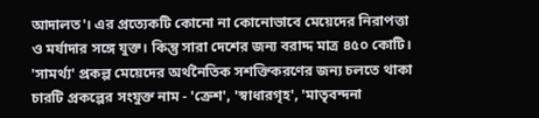আদালত'। এর প্রত্যেকটি কোনো না কোনোভাবে মেয়েদের নিরাপত্তা ও মর্যাদার সঙ্গে যুক্ত। কিন্তু সারা দেশের জন্য বরাদ্দ মাত্র ৪৫০ কোটি। 'সামর্থ্য' প্রকল্প মেয়েদের অর্থনৈতিক সশক্তিকরণের জন্য চলতে থাকা চারটি প্রকল্পের সংযুক্ত নাম - 'ক্রেশ', 'স্বাধারগৃহ', 'মাতৃবন্দনা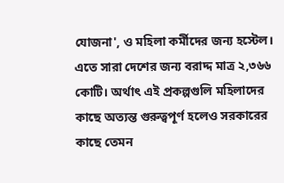যোজনা', ও মহিলা কর্মীদের জন্য হস্টেল। এতে সারা দেশের জন্য বরাদ্দ মাত্র ২,৩৬৬ কোটি। অর্থাৎ এই প্রকল্পগুলি মহিলাদের কাছে অত্যন্ত গুরুত্বপূর্ণ হলেও সরকারের কাছে তেমন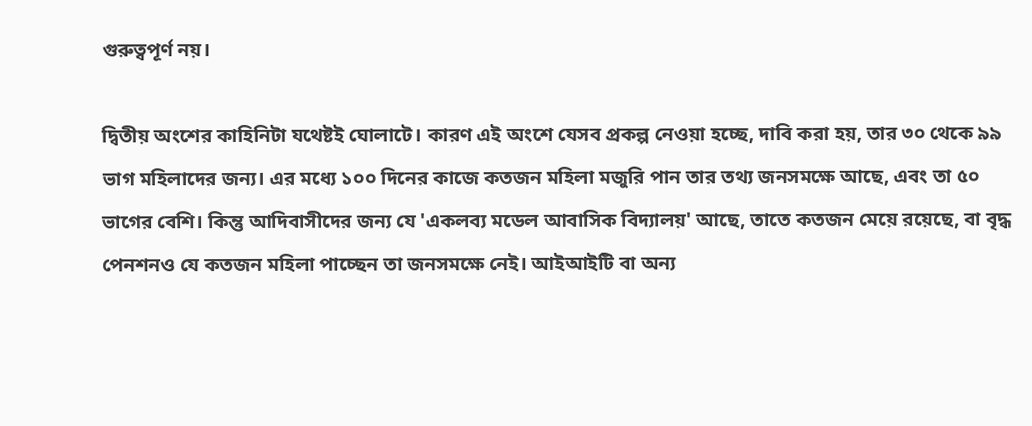গুরুত্বপূর্ণ নয়।

দ্বিতীয় অংশের কাহিনিটা যথেষ্টই ঘোলাটে। কারণ এই অংশে যেসব প্রকল্প নেওয়া হচ্ছে, দাবি করা হয়, তার ৩০ থেকে ৯৯ ভাগ মহিলাদের জন্য। এর মধ্যে ১০০ দিনের কাজে কতজন মহিলা মজুরি পান তার তথ্য জনসমক্ষে আছে, এবং তা ৫০ ভাগের বেশি। কিন্তু আদিবাসীদের জন্য যে 'একলব্য মডেল আবাসিক বিদ্যালয়' আছে, তাতে কতজন মেয়ে রয়েছে, বা বৃদ্ধ পেনশনও যে কতজন মহিলা পাচ্ছেন তা জনসমক্ষে নেই। আইআইটি বা অন্য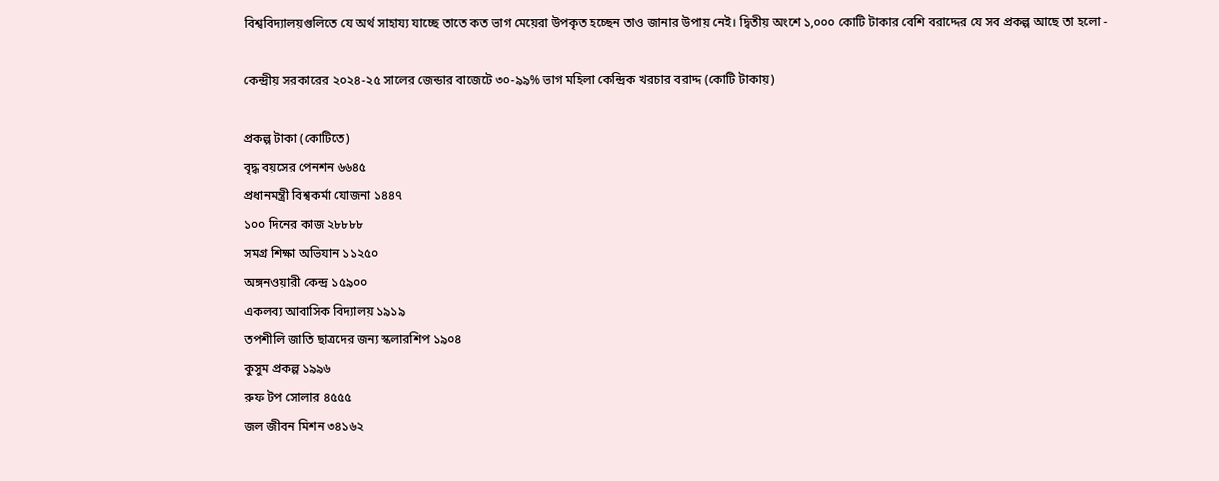বিশ্ববিদ্যালয়গুলিতে যে অর্থ সাহায্য যাচ্ছে তাতে কত ভাগ মেয়েরা উপকৃত হচ্ছেন তাও জানার উপায় নেই। দ্বিতীয় অংশে ১,০০০ কোটি টাকার বেশি বরাদ্দের যে সব প্রকল্প আছে তা হলো -

কেন্দ্রীয় সরকারের ২০২৪-২৫ সালের জেন্ডার বাজেটে ৩০-৯৯% ভাগ মহিলা কেন্দ্রিক খরচার বরাদ্দ (কোটি টাকায়)

প্রকল্প টাকা (কোটিতে)
বৃদ্ধ বয়সের পেনশন ৬৬৪৫
প্রধানমন্ত্রী বিশ্বকর্মা যোজনা ১৪৪৭
১০০ দিনের কাজ ২৮৮৮৮
সমগ্র শিক্ষা অভিযান ১১২৫০
অঙ্গনওয়ারী কেন্দ্র ১৫৯০০
একলব্য আবাসিক বিদ্যালয় ১৯১৯
তপশীলি জাতি ছাত্রদের জন্য স্কলারশিপ ১৯০৪
কুসুম প্রকল্প ১৯৯৬
রুফ টপ সোলার ৪৫৫৫
জল জীবন মিশন ৩৪১৬২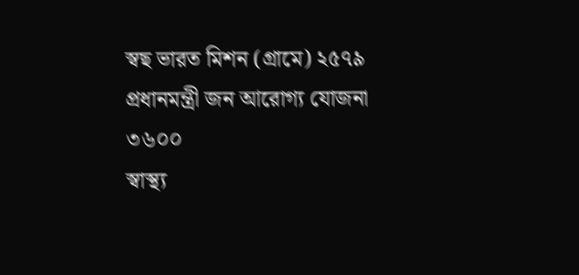স্বছ ভারত মিশন (গ্রামে) ২৫৭৯
প্রধানমন্ত্রী জন আরোগ্য যোজনা ৩৬০০
স্বাস্থ্য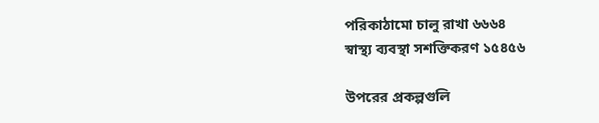পরিকাঠামো চালু রাখা ৬৬৬৪
স্বাস্থ্য ব্যবস্থা সশক্তিকরণ ১৫৪৫৬

উপরের প্রকল্পগুলি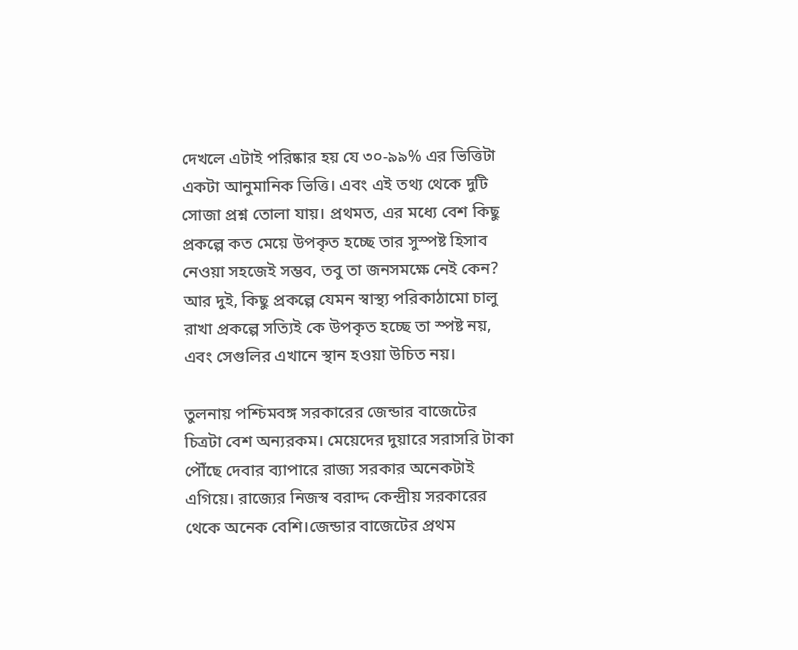দেখলে এটাই পরিষ্কার হয় যে ৩০-৯৯% এর ভিত্তিটা একটা আনুমানিক ভিত্তি। এবং এই তথ্য থেকে দুটি সোজা প্রশ্ন তোলা যায়। প্রথমত, এর মধ্যে বেশ কিছু প্রকল্পে কত মেয়ে উপকৃত হচ্ছে তার সুস্পষ্ট হিসাব নেওয়া সহজেই সম্ভব, তবু তা জনসমক্ষে নেই কেন? আর দুই, কিছু প্রকল্পে যেমন স্বাস্থ্য পরিকাঠামো চালু রাখা প্রকল্পে সত্যিই কে উপকৃত হচ্ছে তা স্পষ্ট নয়, এবং সেগুলির এখানে স্থান হওয়া উচিত নয়।

তুলনায় পশ্চিমবঙ্গ সরকারের জেন্ডার বাজেটের চিত্রটা বেশ অন্যরকম। মেয়েদের দুয়ারে সরাসরি টাকা পৌঁছে দেবার ব্যাপারে রাজ্য সরকার অনেকটাই এগিয়ে। রাজ্যের নিজস্ব বরাদ্দ কেন্দ্রীয় সরকারের থেকে অনেক বেশি।জেন্ডার বাজেটের প্রথম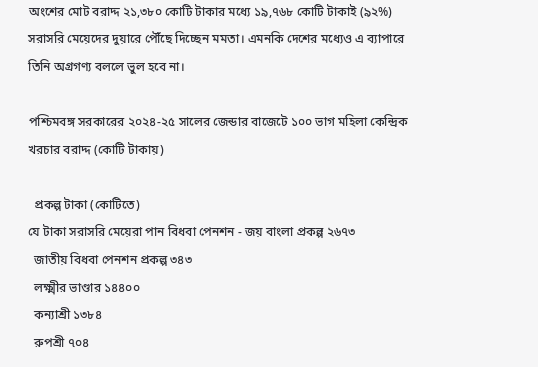অংশের মোট বরাদ্দ ২১,৩৮০ কোটি টাকার মধ্যে ১৯,৭৬৮ কোটি টাকাই (৯২%) সরাসরি মেয়েদের দুয়ারে পৌঁছে দিচ্ছেন মমতা। এমনকি দেশের মধ্যেও এ ব্যাপারে তিনি অগ্রগণ্য বললে ভুল হবে না।

পশ্চিমবঙ্গ সরকারের ২০২৪-২৫ সালের জেন্ডার বাজেটে ১০০ ভাগ মহিলা কেন্দ্রিক খরচার বরাদ্দ (কোটি টাকায়)

  প্রকল্প টাকা (কোটিতে)
যে টাকা সরাসরি মেয়েরা পান বিধবা পেনশন - জয় বাংলা প্রকল্প ২৬৭৩
  জাতীয় বিধবা পেনশন প্রকল্প ৩৪৩
  লক্ষ্মীর ভাণ্ডার ১৪৪০০
  কন্যাশ্রী ১৩৮৪
  রুপশ্রী ৭০৪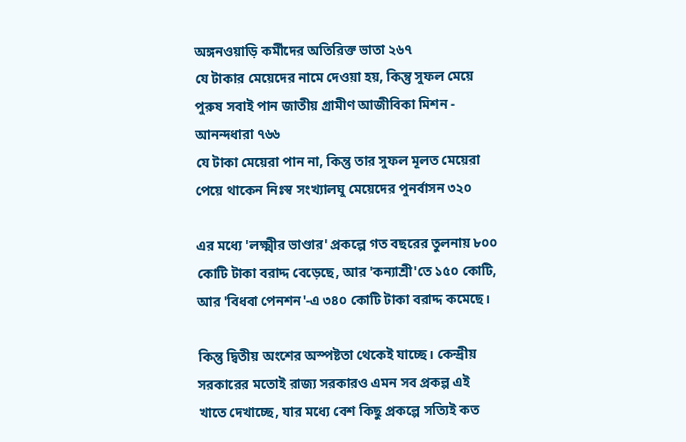অঙ্গনওয়াড়ি কর্মীদের অতিরিক্ত ভাতা ২৬৭
যে টাকার মেয়েদের নামে দেওয়া হয়, কিন্তু সুফল মেয়ে পুরুষ সবাই পান জাতীয় গ্রামীণ আজীবিকা মিশন - আনন্দধারা ৭৬৬
যে টাকা মেয়েরা পান না, কিন্তু তার সুফল মূলত মেয়েরা পেয়ে থাকেন নিঃস্ব সংখ্যালঘু মেয়েদের পুনর্বাসন ৩২০

এর মধ্যে 'লক্ষ্মীর ভাণ্ডার' প্রকল্পে গত বছরের তুলনায় ৮০০ কোটি টাকা বরাদ্দ বেড়েছে, আর 'কন্যাশ্রী'তে ১৫০ কোটি, আর 'বিধবা পেনশন'-এ ৩৪০ কোটি টাকা বরাদ্দ কমেছে।

কিন্তু দ্বিতীয় অংশের অস্পষ্টতা থেকেই যাচ্ছে। কেন্দ্রীয় সরকারের মতোই রাজ্য সরকারও এমন সব প্রকল্প এই খাতে দেখাচ্ছে, যার মধ্যে বেশ কিছু প্রকল্পে সত্যিই কত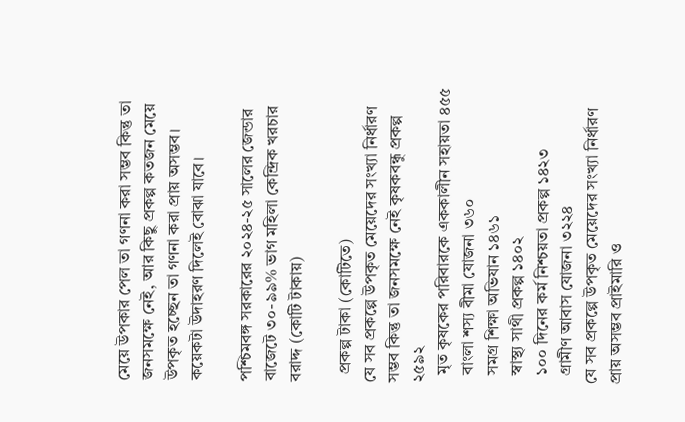মেয়ে উপকার পেল তা গণনা করা সম্ভব কিন্তু তা জনসমক্ষে নেই, আর কিছু প্রকল্প কতজন মেয়ে উপকৃত হচ্ছেন তা গণনা করা প্রায় অসম্ভব। কয়েকটা উদাহরণ দিলেই বোঝা যাবে।

পশ্চিমবঙ্গ সরকারের ২০২৪-২৫ সালের জেন্ডার বাজেটে ৩০-৯৯% ভাগ মহিলা কেন্দ্রিক খরচার বরাদ্দ (কোটি টাকায়)

  প্রকল্প টাকা (কোটিতে)
যে সব প্রকল্পে উপকৃত মেয়েদের সংখ্যা নির্ধারণ সম্ভব কিন্তু তা জনসমক্ষে নেই কৃষকবন্ধু প্রকল্প ২৫৯২
  মৃত কৃষকের পরিবারকে এককালীন সহায়তা ৪৫৫
  বাংলা শস্য বীমা যোজনা ৩৬০
  সমগ্র শিক্ষা অভিযান ১৪৬১
  স্বাস্থ্য সাথী প্রকল্প ১৪০২
  ১০০ দিনের কর্ম নিশ্চয়তা প্রকল্প ১৪২৩
  গ্রামীণ আবাস যোজনা ৩২২৪
যে সব প্রকল্পে উপকৃত মেয়েদের সংখ্যা নির্ধারণ প্রায় অসম্ভব প্রাইমারি ও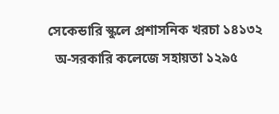সেকেন্ডারি স্কুলে প্রশাসনিক খরচা ১৪১৩২
  অ-সরকারি কলেজে সহায়তা ১২৯৫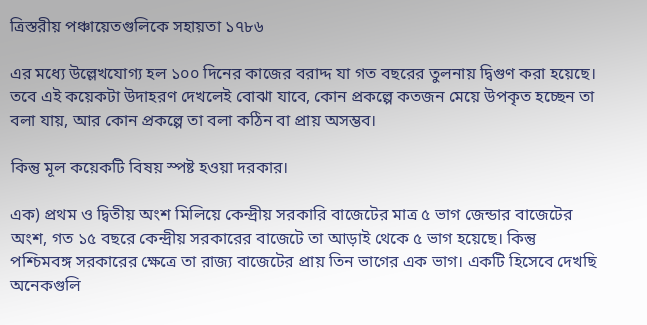ত্রিস্তরীয় পঞ্চায়েতগুলিকে সহায়তা ১৭৮৬

এর মধ্যে উল্লেখযোগ্য হল ১০০ দিনের কাজের বরাদ্দ যা গত বছরের তুলনায় দ্বিগুণ করা হয়েছে। তবে এই কয়েকটা উদাহরণ দেখলেই বোঝা যাবে, কোন প্রকল্পে কতজন মেয়ে উপকৃত হচ্ছেন তা বলা যায়, আর কোন প্রকল্পে তা বলা কঠিন বা প্রায় অসম্ভব।

কিন্তু মূল কয়েকটি বিষয় স্পষ্ট হওয়া দরকার।

এক) প্রথম ও দ্বিতীয় অংশ মিলিয়ে কেন্দ্রীয় সরকারি বাজেটের মাত্র ৫ ভাগ জেন্ডার বাজেটের অংশ, গত ১৫ বছরে কেন্দ্রীয় সরকারের বাজেটে তা আড়াই থেকে ৫ ভাগ হয়েছে। কিন্তু পশ্চিমবঙ্গ সরকারের ক্ষেত্রে তা রাজ্য বাজেটের প্রায় তিন ভাগের এক ভাগ। একটি হিসেবে দেখছি অনেকগুলি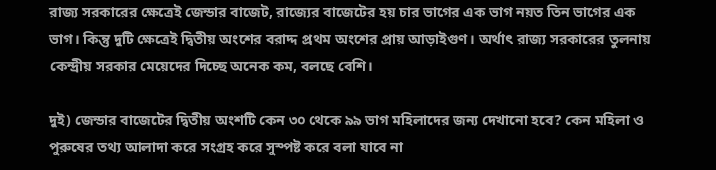রাজ্য সরকারের ক্ষেত্রেই জেন্ডার বাজেট, রাজ্যের বাজেটের হয় চার ভাগের এক ভাগ নয়ত তিন ভাগের এক ভাগ। কিন্তু দুটি ক্ষেত্রেই দ্বিতীয় অংশের বরাদ্দ প্রথম অংশের প্রায় আড়াইগুণ। অর্থাৎ রাজ্য সরকারের তুলনায় কেন্দ্রীয় সরকার মেয়েদের দিচ্ছে অনেক কম, বলছে বেশি।

দুই) জেন্ডার বাজেটের দ্বিতীয় অংশটি কেন ৩০ থেকে ৯৯ ভাগ মহিলাদের জন্য দেখানো হবে? কেন মহিলা ও পুরুষের তথ্য আলাদা করে সংগ্রহ করে সুস্পষ্ট করে বলা যাবে না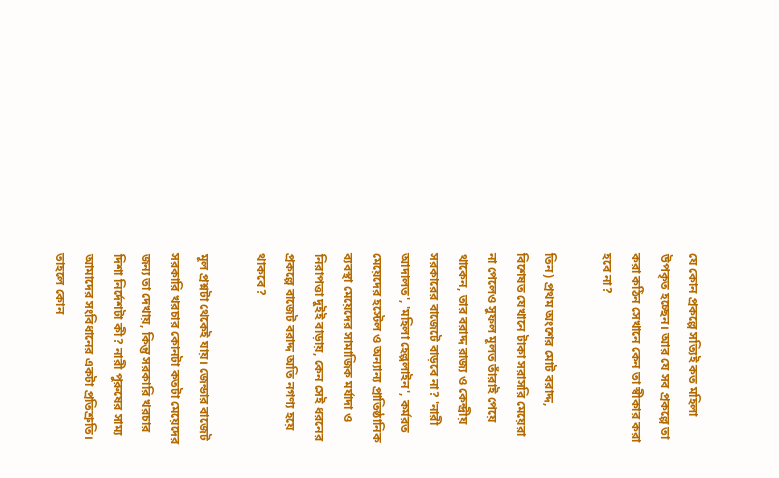যে কোন প্রকল্পে সত্যিই কত মহিলা উপকৃত হচ্ছেন। আর যে সব প্রকল্পে তা করা কঠিন সেখানে কেন তা স্বীকার করা হবে না?

তিন) প্রথম অংশের মোট বরাদ্দ, বিশেষত যেখানে টাকা সরাসরি মেয়েরা না পেলেও সুফল মূলত তাঁরাই পেয়ে থাকেন, তার বরাদ্দ রাজ্য ও কেন্দ্রীয় সরকারের বাজেটে বাড়বে না? 'নারী আদালত', 'মহিলা হেল্পলাইন', কর্মরত মেয়েদের হস্টেল ও অন্যান্য প্রাতিষ্ঠানিক ব্যবস্থা মেয়েদের সামাজিক মর্যাদা ও নিরাপত্তা দুইই বাড়ায়, কেন সেই ধরনের প্রকল্পে বাজেট বরাদ্দ অতি নগণ্য হয়ে থাকবে?

মূল প্রশ্নটা থেকেই যায়। জেন্ডার বাজেট সরকারি খরচার কোনটা কতটা মেয়েদের জন্য তা দেখায়, কিন্তু সরকারি খরচার দিশা নির্দেশটা কী? নারী পুরুষের সাম্য আমাদের সংবিধানের একটা প্রতিশ্রুতি। তাহলে কোন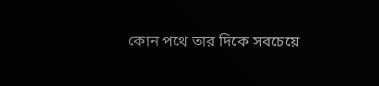কোন পথে তার দিকে সবচেয়ে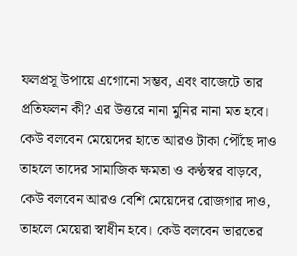ফলপ্রসূ উপায়ে এগোনো সম্ভব, এবং বাজেটে তার প্রতিফলন কী? এর উত্তরে নানা মুনির নানা মত হবে। কেউ বলবেন মেয়েদের হাতে আরও টাকা পৌঁছে দাও তাহলে তাদের সামাজিক ক্ষমতা ও কণ্ঠস্বর বাড়বে, কেউ বলবেন আরও বেশি মেয়েদের রোজগার দাও, তাহলে মেয়েরা স্বাধীন হবে। কেউ বলবেন ভারতের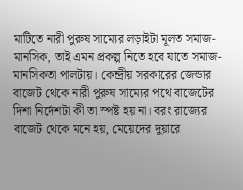মাটিতে নারী পুরুষ সাম্যের লড়াইটা মূলত সমাজ-মানসিক, তাই এমন প্রকল্প নিতে হবে যাতে সমাজ-মানসিকতা পালটায়। কেন্দ্রীয় সরকারের জেন্ডার বাজেট থেকে নারী পুরুষ সাম্যের পথে বাজেটের দিশা নির্দেশটা কী তা স্পষ্ট হয় না। বরং রাজ্যের বাজেট থেকে মনে হয়, মেয়েদের দুয়ারে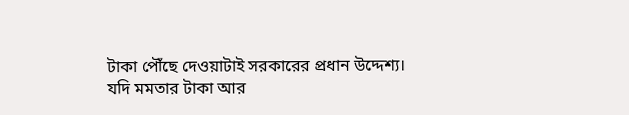টাকা পৌঁছে দেওয়াটাই সরকারের প্রধান উদ্দেশ্য। যদি মমতার টাকা আর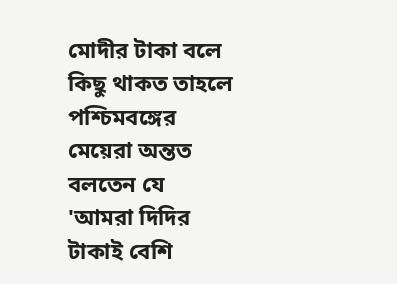মোদীর টাকা বলে কিছু থাকত তাহলে পশ্চিমবঙ্গের মেয়েরা অন্তত বলতেন যে 'আমরা দিদির টাকাই বেশি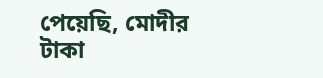পেয়েছি, মোদীর টাকা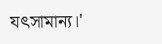যৎসামান্য।'